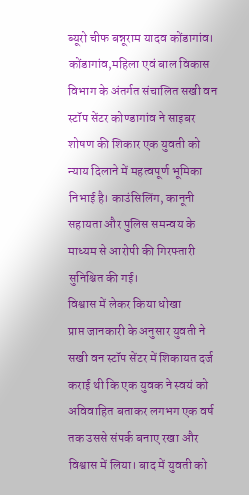ब्यूरो चीफ बन्नूराम यादव कोंडागांव। कोंडागांव,महिला एवं बाल विकास विभाग के अंतर्गत संचालित सखी वन स्टॉप सेंटर कोण्डागांव ने साइबर शोषण की शिकार एक युवती को न्याय दिलाने में महत्वपूर्ण भूमिका निभाई है। काउंसिलिंग, कानूनी सहायता और पुलिस समन्वय के माध्यम से आरोपी की गिरफ्तारी सुनिश्चित की गई।
विश्वास में लेकर किया धोखा
प्राप्त जानकारी के अनुसार युवती ने सखी वन स्टॉप सेंटर में शिकायत दर्ज कराई थी कि एक युवक ने स्वयं को अविवाहित बताकर लगभग एक वर्ष तक उससे संपर्क बनाए रखा और विश्वास में लिया। बाद में युवती को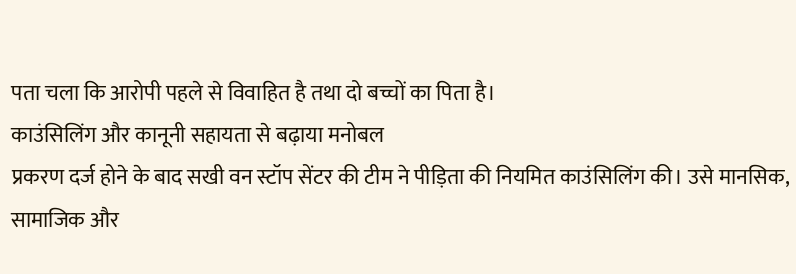पता चला कि आरोपी पहले से विवाहित है तथा दो बच्चों का पिता है।
काउंसिलिंग और कानूनी सहायता से बढ़ाया मनोबल
प्रकरण दर्ज होने के बाद सखी वन स्टॉप सेंटर की टीम ने पीड़िता की नियमित काउंसिलिंग की। उसे मानसिक, सामाजिक और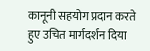कानूनी सहयोग प्रदान करते हुए उचित मार्गदर्शन दिया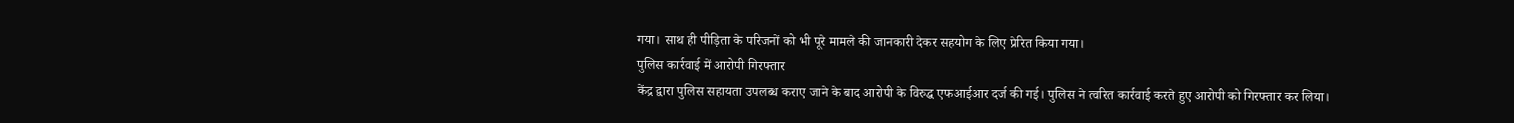गया। साथ ही पीड़िता के परिजनों को भी पूरे मामले की जानकारी देकर सहयोग के लिए प्रेरित किया गया।
पुलिस कार्रवाई में आरोपी गिरफ्तार
केंद्र द्वारा पुलिस सहायता उपलब्ध कराए जाने के बाद आरोपी के विरुद्ध एफआईआर दर्ज की गई। पुलिस ने त्वरित कार्रवाई करते हुए आरोपी को गिरफ्तार कर लिया।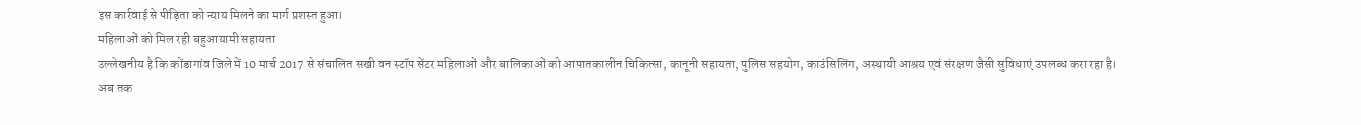इस कार्रवाई से पीड़िता को न्याय मिलने का मार्ग प्रशस्त हुआ।
महिलाओं को मिल रही बहुआयामी सहायता
उल्लेखनीय है कि कोंडागांव जिले में 10 मार्च 2017 से संचालित सखी वन स्टॉप सेंटर महिलाओं और बालिकाओं को आपातकालीन चिकित्सा, कानूनी सहायता, पुलिस सहयोग, काउंसिलिंग, अस्थायी आश्रय एवं संरक्षण जैसी सुविधाएं उपलब्ध करा रहा है।
अब तक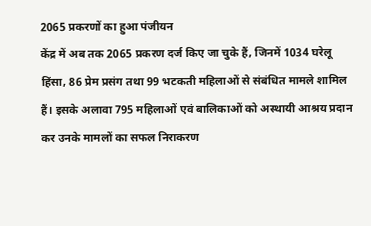2065 प्रकरणों का हुआ पंजीयन
केंद्र में अब तक 2065 प्रकरण दर्ज किए जा चुके हैं, जिनमें 1034 घरेलू हिंसा, 86 प्रेम प्रसंग तथा 99 भटकती महिलाओं से संबंधित मामले शामिल हैं। इसके अलावा 795 महिलाओं एवं बालिकाओं को अस्थायी आश्रय प्रदान कर उनके मामलों का सफल निराकरण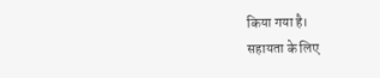किया गया है।
सहायता के लिए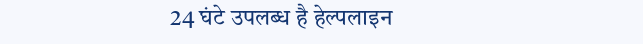24 घंटे उपलब्ध है हेल्पलाइन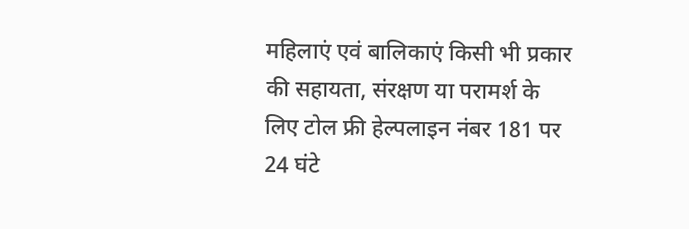महिलाएं एवं बालिकाएं किसी भी प्रकार की सहायता, संरक्षण या परामर्श के लिए टोल फ्री हेल्पलाइन नंबर 181 पर 24 घंटे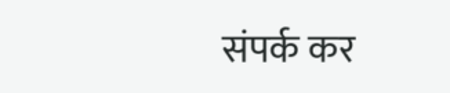संपर्क कर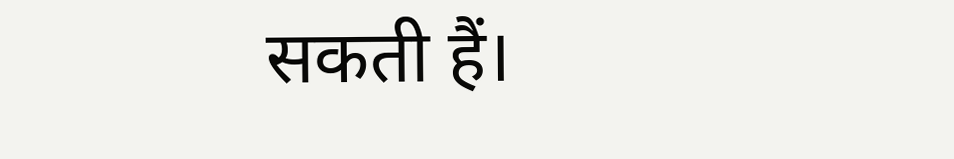सकती हैं।